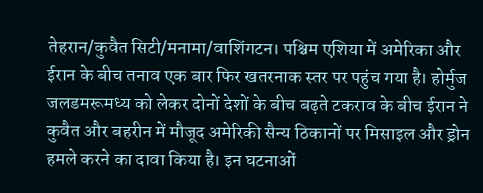तेहरान/कुवैत सिटी/मनामा/वाशिंगटन। पश्चिम एशिया में अमेरिका और ईरान के बीच तनाव एक बार फिर खतरनाक स्तर पर पहुंच गया है। होर्मुज जलडमरूमध्य को लेकर दोनों देशों के बीच बढ़ते टकराव के बीच ईरान ने कुवैत और बहरीन में मौजूद अमेरिकी सैन्य ठिकानों पर मिसाइल और ड्रोन हमले करने का दावा किया है। इन घटनाओं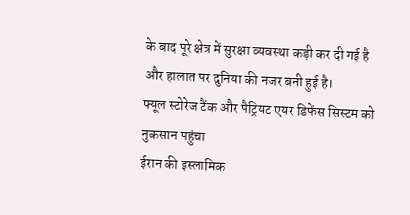के बाद पूरे क्षेत्र में सुरक्षा व्यवस्था कड़ी कर दी गई है और हालात पर दुनिया की नजर बनी हुई है।
फ्यूल स्टोरेज टैंक और पैट्रियट एयर डिफेंस सिस्टम को नुकसान पहुंचा
ईरान की इस्लामिक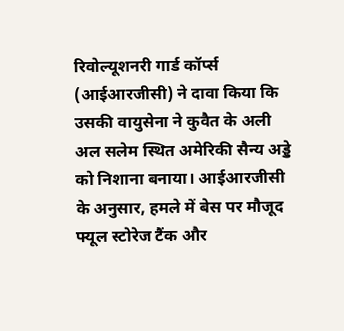रिवोल्यूशनरी गार्ड कॉर्प्स (आईआरजीसी) ने दावा किया कि उसकी वायुसेना ने कुवैत के अली अल सलेम स्थित अमेरिकी सैन्य अड्डे को निशाना बनाया। आईआरजीसी के अनुसार, हमले में बेस पर मौजूद फ्यूल स्टोरेज टैंक और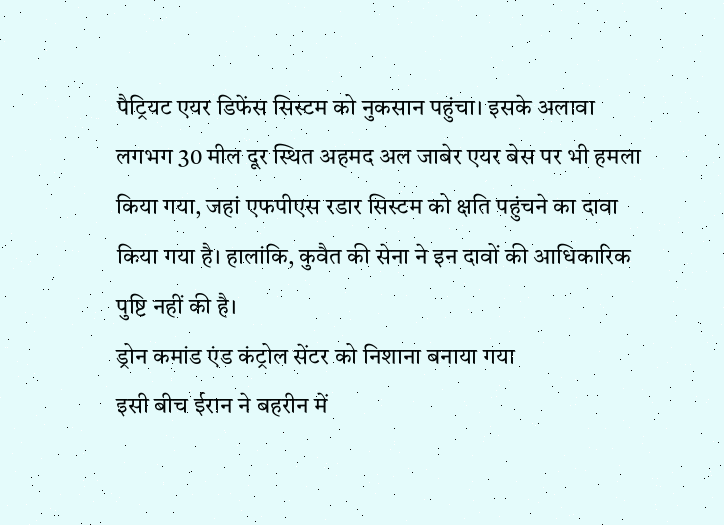पैट्रियट एयर डिफेंस सिस्टम को नुकसान पहुंचा। इसके अलावा लगभग 30 मील दूर स्थित अहमद अल जाबेर एयर बेस पर भी हमला किया गया, जहां एफपीएस रडार सिस्टम को क्षति पहुंचने का दावा किया गया है। हालांकि, कुवैत की सेना ने इन दावों की आधिकारिक पुष्टि नहीं की है।
ड्रोन कमांड एंड कंट्रोल सेंटर को निशाना बनाया गया
इसी बीच ईरान ने बहरीन में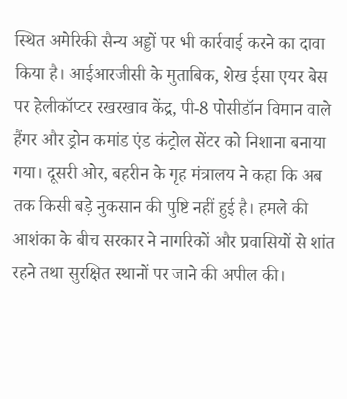स्थित अमेरिकी सैन्य अड्डों पर भी कार्रवाई करने का दावा किया है। आईआरजीसी के मुताबिक, शेख ईसा एयर बेस पर हेलीकॉप्टर रखरखाव केंद्र, पी-8 पोसीडॉन विमान वाले हैंगर और ड्रोन कमांड एंड कंट्रोल सेंटर को निशाना बनाया गया। दूसरी ओर, बहरीन के गृह मंत्रालय ने कहा कि अब तक किसी बड़े नुकसान की पुष्टि नहीं हुई है। हमले की आशंका के बीच सरकार ने नागरिकों और प्रवासियों से शांत रहने तथा सुरक्षित स्थानों पर जाने की अपील की।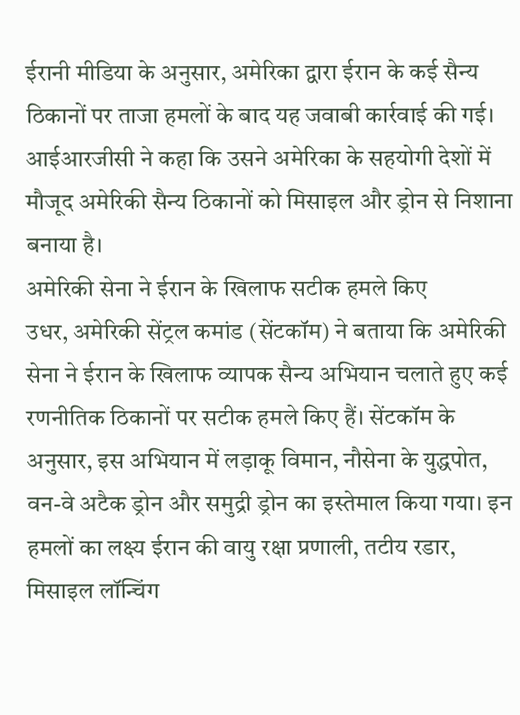ईरानी मीडिया के अनुसार, अमेरिका द्वारा ईरान के कई सैन्य ठिकानों पर ताजा हमलों के बाद यह जवाबी कार्रवाई की गई। आईआरजीसी ने कहा कि उसने अमेरिका के सहयोगी देशों में मौजूद अमेरिकी सैन्य ठिकानों को मिसाइल और ड्रोन से निशाना बनाया है।
अमेरिकी सेना ने ईरान के खिलाफ सटीक हमले किए
उधर, अमेरिकी सेंट्रल कमांड (सेंटकॉम) ने बताया कि अमेरिकी सेना ने ईरान के खिलाफ व्यापक सैन्य अभियान चलाते हुए कई रणनीतिक ठिकानों पर सटीक हमले किए हैं। सेंटकॉम के अनुसार, इस अभियान में लड़ाकू विमान, नौसेना के युद्धपोत, वन-वे अटैक ड्रोन और समुद्री ड्रोन का इस्तेमाल किया गया। इन हमलों का लक्ष्य ईरान की वायु रक्षा प्रणाली, तटीय रडार, मिसाइल लॉन्चिंग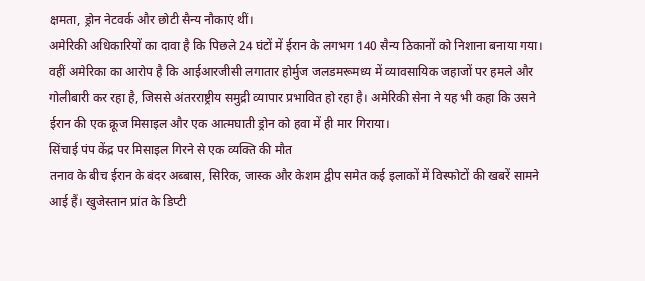क्षमता, ड्रोन नेटवर्क और छोटी सैन्य नौकाएं थीं।
अमेरिकी अधिकारियों का दावा है कि पिछले 24 घंटों में ईरान के लगभग 140 सैन्य ठिकानों को निशाना बनाया गया। वहीं अमेरिका का आरोप है कि आईआरजीसी लगातार होर्मुज जलडमरूमध्य में व्यावसायिक जहाजों पर हमले और गोलीबारी कर रहा है, जिससे अंतरराष्ट्रीय समुद्री व्यापार प्रभावित हो रहा है। अमेरिकी सेना ने यह भी कहा कि उसने ईरान की एक क्रूज मिसाइल और एक आत्मघाती ड्रोन को हवा में ही मार गिराया।
सिंचाई पंप केंद्र पर मिसाइल गिरने से एक व्यक्ति की मौत
तनाव के बीच ईरान के बंदर अब्बास, सिरिक, जास्क और केशम द्वीप समेत कई इलाकों में विस्फोटों की खबरें सामने आई हैं। खुजेस्तान प्रांत के डिप्टी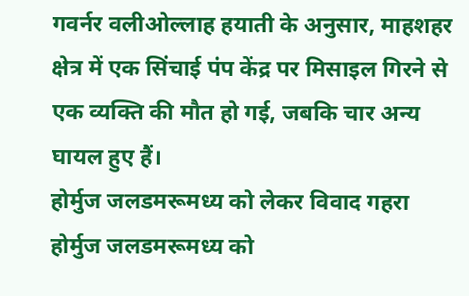गवर्नर वलीओल्लाह हयाती के अनुसार, माहशहर क्षेत्र में एक सिंचाई पंप केंद्र पर मिसाइल गिरने से एक व्यक्ति की मौत हो गई, जबकि चार अन्य घायल हुए हैं।
होर्मुज जलडमरूमध्य को लेकर विवाद गहरा
होर्मुज जलडमरूमध्य को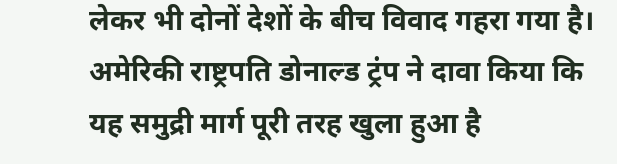लेकर भी दोनों देशों के बीच विवाद गहरा गया है। अमेरिकी राष्ट्रपति डोनाल्ड ट्रंप ने दावा किया कि यह समुद्री मार्ग पूरी तरह खुला हुआ है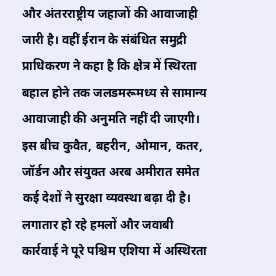और अंतरराष्ट्रीय जहाजों की आवाजाही जारी है। वहीं ईरान के संबंधित समुद्री प्राधिकरण ने कहा है कि क्षेत्र में स्थिरता बहाल होने तक जलडमरूमध्य से सामान्य आवाजाही की अनुमति नहीं दी जाएगी।
इस बीच कुवैत, बहरीन, ओमान, कतर, जॉर्डन और संयुक्त अरब अमीरात समेत कई देशों ने सुरक्षा व्यवस्था बढ़ा दी है। लगातार हो रहे हमलों और जवाबी कार्रवाई ने पूरे पश्चिम एशिया में अस्थिरता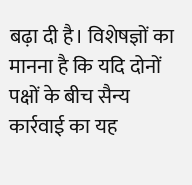बढ़ा दी है। विशेषज्ञों का मानना है कि यदि दोनों पक्षों के बीच सैन्य कार्रवाई का यह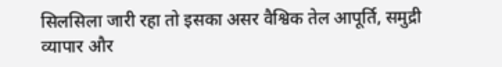सिलसिला जारी रहा तो इसका असर वैश्विक तेल आपूर्ति, समुद्री व्यापार और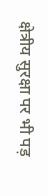क्षेत्रीय सुरक्षा पर भी पड़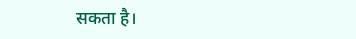सकता है।